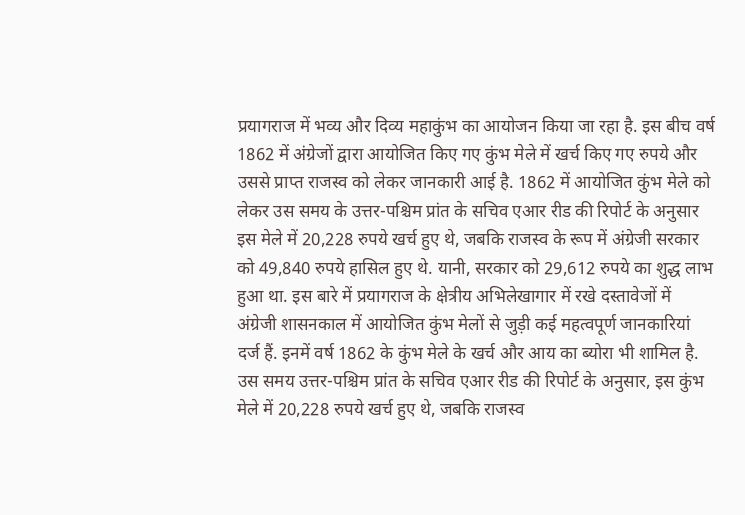प्रयागराज में भव्य और दिव्य महाकुंभ का आयोजन किया जा रहा है. इस बीच वर्ष 1862 में अंग्रेजों द्वारा आयोजित किए गए कुंभ मेले में खर्च किए गए रुपये और उससे प्राप्त राजस्व को लेकर जानकारी आई है. 1862 में आयोजित कुंभ मेले को लेकर उस समय के उत्तर-पश्चिम प्रांत के सचिव एआर रीड की रिपोर्ट के अनुसार इस मेले में 20,228 रुपये खर्च हुए थे, जबकि राजस्व के रूप में अंग्रेजी सरकार को 49,840 रुपये हासिल हुए थे. यानी, सरकार को 29,612 रुपये का शुद्ध लाभ हुआ था. इस बारे में प्रयागराज के क्षेत्रीय अभिलेखागार में रखे दस्तावेजों में अंग्रेजी शासनकाल में आयोजित कुंभ मेलों से जुड़ी कई महत्वपूर्ण जानकारियां दर्ज हैं. इनमें वर्ष 1862 के कुंभ मेले के खर्च और आय का ब्योरा भी शामिल है. उस समय उत्तर-पश्चिम प्रांत के सचिव एआर रीड की रिपोर्ट के अनुसार, इस कुंभ मेले में 20,228 रुपये खर्च हुए थे, जबकि राजस्व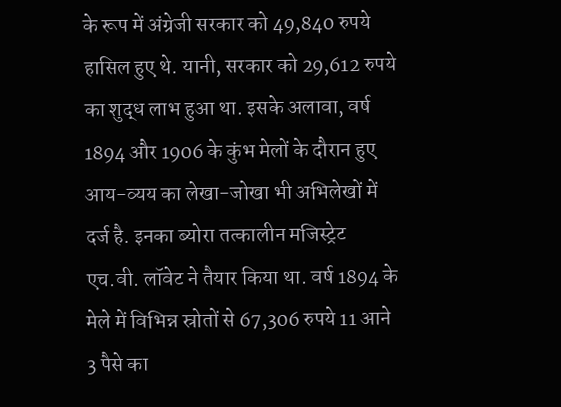के रूप में अंग्रेजी सरकार को 49,840 रुपये हासिल हुए थे. यानी, सरकार को 29,612 रुपये का शुद्ध लाभ हुआ था. इसके अलावा, वर्ष 1894 और 1906 के कुंभ मेलों के दौरान हुए आय-व्यय का लेखा-जोखा भी अभिलेखों में दर्ज है. इनका ब्योरा तत्कालीन मजिस्ट्रेट एच.वी. लॉवेट ने तैयार किया था. वर्ष 1894 के मेले में विभिन्न स्रोतों से 67,306 रुपये 11 आने 3 पैसे का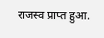राजस्व प्राप्त हुआ.